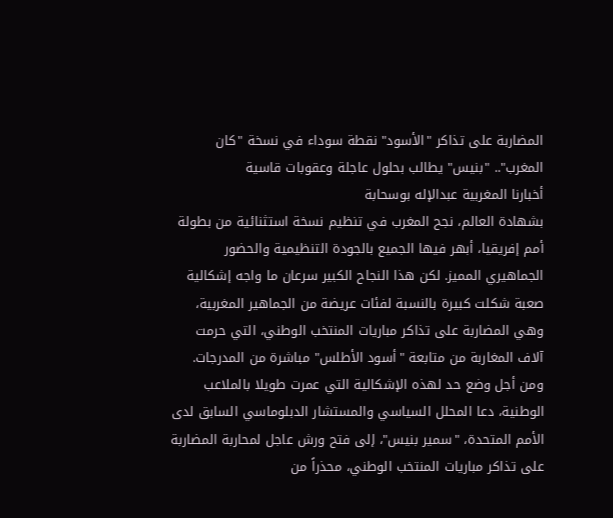المضاربة على تذاكر "الأسود" نقطة سوداء في نسخة "كان المغرب".. "بنيس" يطالب بحلول عاجلة وعقوبات قاسية
أخبارنا المغربية عبدالإله بوسحابة
بشهادة العالم، نجح المغرب في تنظيم نسخة استثنائية من بطولة أمم إفريقيا، أبهر فيها الجميع بالجودة التنظيمية والحضور الجماهيري المميز. لكن هذا النجاح الكبير سرعان ما واجه إشكالية صعبة شكلت كبيرة بالنسبة لفئات عريضة من الجماهير المغربية، وهي المضاربة على تذاكر مباريات المنتخب الوطني، التي حرمت آلاف المغاربة من متابعة "أسود الأطلس" مباشرة من المدرجات.
ومن أجل وضع حد لهذه الإشكالية التي عمرت طويلا بالملاعب الوطنية، دعا المحلل السياسي والمستشار الدبلوماسي السابق لدى الأمم المتحدة، "سمير بنيس"، إلى فتح ورش عاجل لمحاربة المضاربة على تذاكر مباريات المنتخب الوطني، محذراً من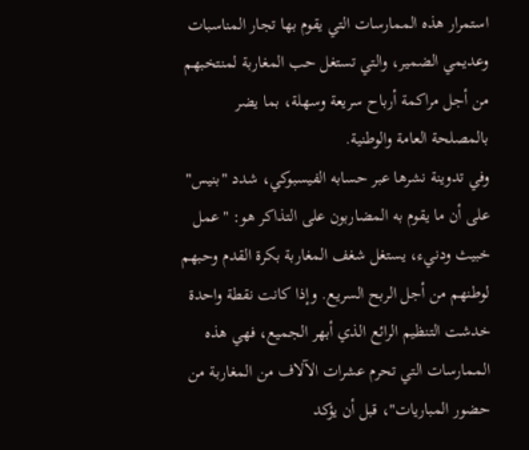استمرار هذه الممارسات التي يقوم بها تجار المناسبات وعديمي الضمير، والتي تستغل حب المغاربة لمنتخبهم من أجل مراكمة أرباح سريعة وسهلة، بما يضر بالمصلحة العامة والوطنية.
وفي تدوينة نشرها عبر حسابه الفيسبوكي، شدد "بنيس" على أن ما يقوم به المضاربون على التذاكر هو: "عمل خبيث ودنيء، يستغل شغف المغاربة بكرة القدم وحبهم لوطنهم من أجل الربح السريع. وإذا كانت نقطة واحدة خدشت التنظيم الرائع الذي أبهر الجميع، فهي هذه الممارسات التي تحرم عشرات الآلاف من المغاربة من حضور المباريات"، قبل أن يؤكد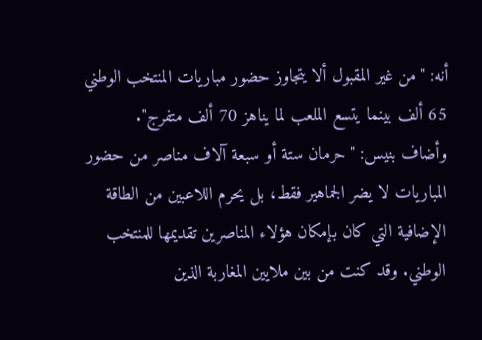أنه: "من غير المقبول ألا يتجاوز حضور مباريات المنتخب الوطني 65 ألف بينما يتسع الملعب لما يناهز 70 ألف متفرج".
وأضاف بنيس: "حرمان ستة أو سبعة آلاف مناصر من حضور المباريات لا يضر الجماهير فقط، بل يحرم اللاعبين من الطاقة الإضافية التي كان بإمكان هؤلاء المناصرين تقديمها للمنتخب الوطني. وقد كنت من بين ملايين المغاربة الذين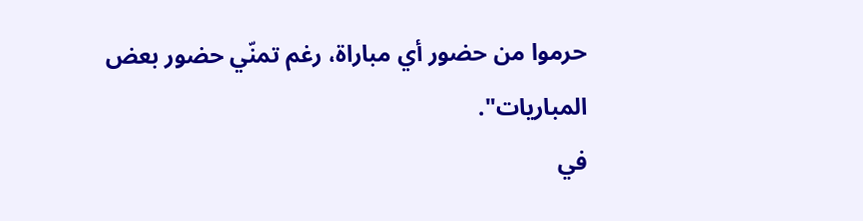حرموا من حضور أي مباراة، رغم تمنّي حضور بعض المباريات".
في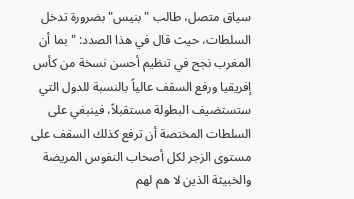سياق متصل، طالب "بنيس" بضرورة تدخل السلطات، حيث قال في هذا الصدد: "بما أن المغرب نجح في تنظيم أحسن نسخة من كأس إفريقيا ورفع السقف عالياً بالنسبة للدول التي ستستضيف البطولة مستقبلاً، فينبغي على السلطات المختصة أن ترفع كذلك السقف على مستوى الزجر لكل أصحاب النفوس المريضة والخبيثة الذين لا هم لهم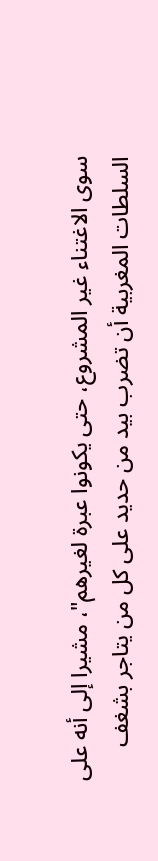سوى الاغتناء غير المشروع، حتى يكونوا عبرة لغيرهم"، مشيرا إلى أنه على السلطات المغربية أن تضرب بيد من حديد على كل من يتاجر بشغف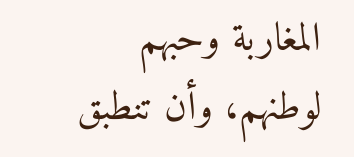المغاربة وحبهم لوطنهم، وأن تنطبق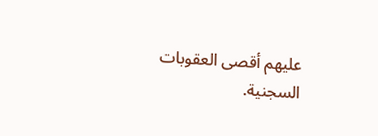عليهم أقصى العقوبات السجنية.